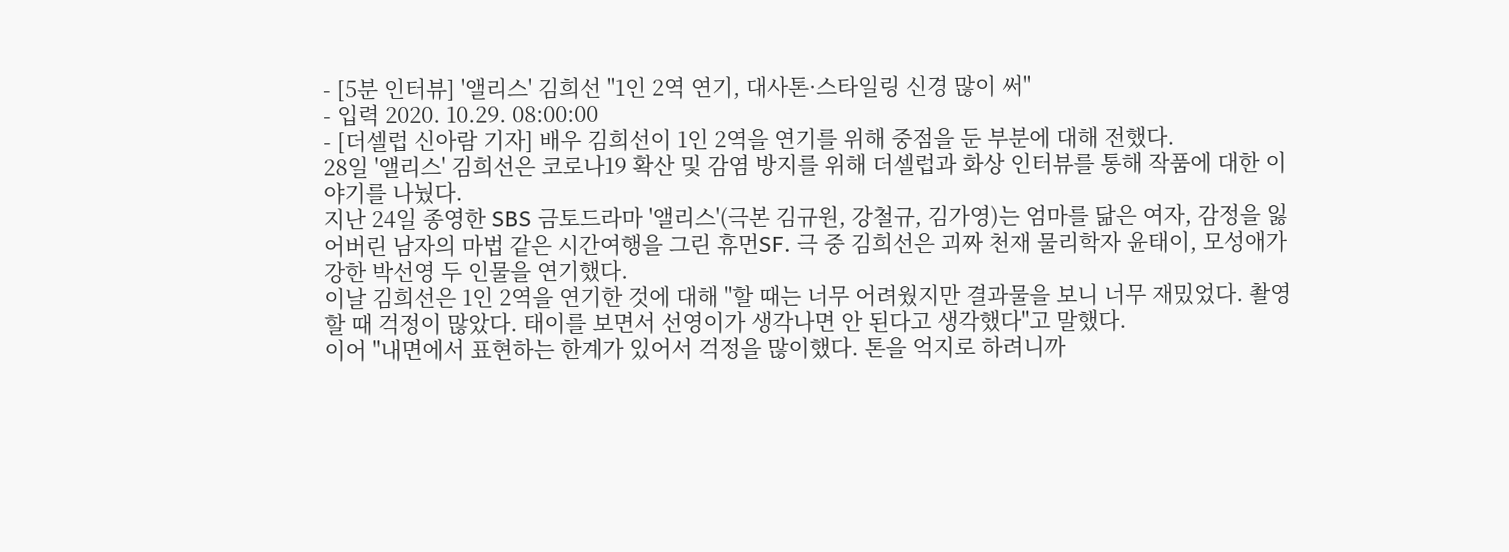- [5분 인터뷰] '앨리스' 김희선 "1인 2역 연기, 대사톤·스타일링 신경 많이 써"
- 입력 2020. 10.29. 08:00:00
- [더셀럽 신아람 기자] 배우 김희선이 1인 2역을 연기를 위해 중점을 둔 부분에 대해 전했다.
28일 '앨리스' 김희선은 코로나19 확산 및 감염 방지를 위해 더셀럽과 화상 인터뷰를 통해 작품에 대한 이야기를 나눴다.
지난 24일 종영한 SBS 금토드라마 '앨리스'(극본 김규원, 강철규, 김가영)는 엄마를 닮은 여자, 감정을 잃어버린 남자의 마법 같은 시간여행을 그린 휴먼SF. 극 중 김희선은 괴짜 천재 물리학자 윤태이, 모성애가 강한 박선영 두 인물을 연기했다.
이날 김희선은 1인 2역을 연기한 것에 대해 "할 때는 너무 어려웠지만 결과물을 보니 너무 재밌었다. 촬영할 때 걱정이 많았다. 태이를 보면서 선영이가 생각나면 안 된다고 생각했다"고 말했다.
이어 "내면에서 표현하는 한계가 있어서 걱정을 많이했다. 톤을 억지로 하려니까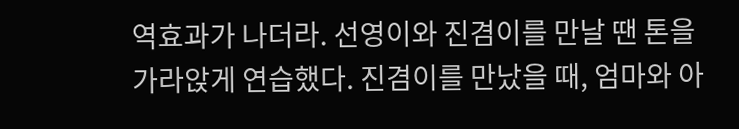역효과가 나더라. 선영이와 진겸이를 만날 땐 톤을 가라앉게 연습했다. 진겸이를 만났을 때, 엄마와 아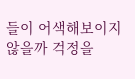들이 어색해보이지 않을까 걱정을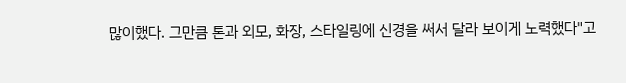많이했다. 그만큼 톤과 외모, 화장, 스타일링에 신경을 써서 달라 보이게 노력했다"고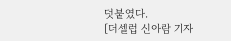덧붙였다.
[더셀럽 신아람 기자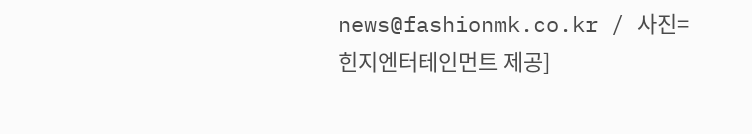news@fashionmk.co.kr / 사진=힌지엔터테인먼트 제공]